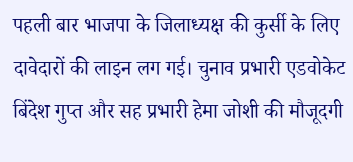पहली बार भाजपा के जिलाध्यक्ष की कुर्सी के लिए दावेदारों की लाइन लग गई। चुनाव प्रभारी एडवोकेट बिंदेश गुप्त और सह प्रभारी हेमा जोशी की मौजूदगी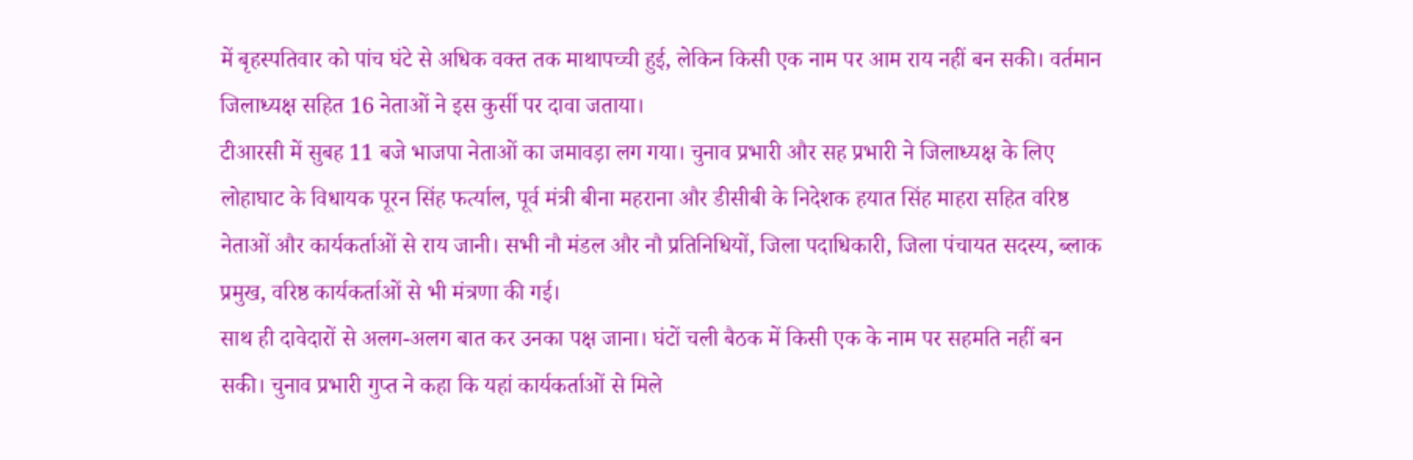में बृहस्पतिवार को पांच घंटे से अधिक वक्त तक माथापच्ची हुई, लेकिन किसी एक नाम पर आम राय नहीं बन सकी। वर्तमान जिलाध्यक्ष सहित 16 नेताओं ने इस कुर्सी पर दावा जताया।
टीआरसी में सुबह 11 बजे भाजपा नेताओं का जमावड़ा लग गया। चुनाव प्रभारी और सह प्रभारी ने जिलाध्यक्ष के लिए लोहाघाट के विधायक पूरन सिंह फर्त्याल, पूर्व मंत्री बीना महराना और डीसीबी के निदेशक हयात सिंह माहरा सहित वरिष्ठ नेताओं और कार्यकर्ताओं से राय जानी। सभी नौ मंडल और नौ प्रतिनिधियों, जिला पदाधिकारी, जिला पंचायत सदस्य, ब्लाक प्रमुख, वरिष्ठ कार्यकर्ताओं से भी मंत्रणा की गई।
साथ ही दावेदारों से अलग-अलग बात कर उनका पक्ष जाना। घंटों चली बैठक में किसी एक के नाम पर सहमति नहीं बन सकी। चुनाव प्रभारी गुप्त ने कहा कि यहां कार्यकर्ताओं से मिले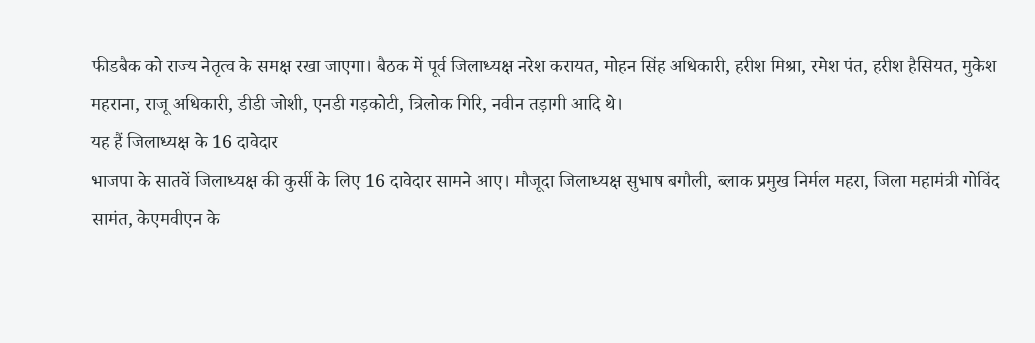फीडबैक को राज्य नेतृत्व के समक्ष रखा जाएगा। बैठक में पूर्व जिलाध्यक्ष नरेश करायत, मोहन सिंह अधिकारी, हरीश मिश्रा, रमेश पंत, हरीश हैसियत, मुकेश महराना, राजू अधिकारी, डीडी जोशी, एनडी गड़कोटी, त्रिलोक गिरि, नवीन तड़ागी आदि थे।
यह हैं जिलाध्यक्ष के 16 दावेदार
भाजपा के सातवें जिलाध्यक्ष की कुर्सी के लिए 16 दावेदार सामने आए। मौजूदा जिलाध्यक्ष सुभाष बगौली, ब्लाक प्रमुख निर्मल महरा, जिला महामंत्री गोविंद सामंत, केएमवीएन के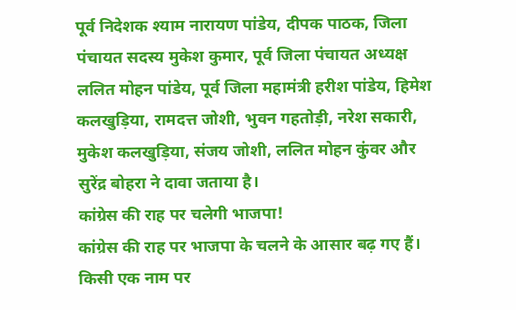पूर्व निदेशक श्याम नारायण पांडेय, दीपक पाठक, जिला पंचायत सदस्य मुकेश कुमार, पूर्व जिला पंचायत अध्यक्ष ललित मोहन पांडेय, पूर्व जिला महामंत्री हरीश पांडेय, हिमेश कलखुड़िया, रामदत्त जोशी, भुवन गहतोड़ी, नरेश सकारी, मुकेश कलखुड़िया, संजय जोशी, ललित मोहन कुंवर और सुरेंद्र बोहरा ने दावा जताया है।
कांग्रेस की राह पर चलेगी भाजपा!
कांग्रेस की राह पर भाजपा के चलने के आसार बढ़ गए हैं। किसी एक नाम पर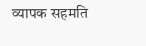व्यापक सहमति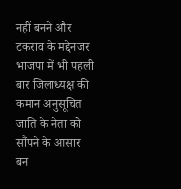नहीं बनने और टकराव के मद्देनजर भाजपा में भी पहली बार जिलाध्यक्ष की कमान अनुसूचित जाति के नेता को सौंपने के आसार बन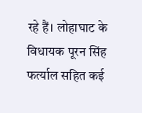रहे हैं। लोहाघाट के विधायक पूरन सिंह फर्त्याल सहित कई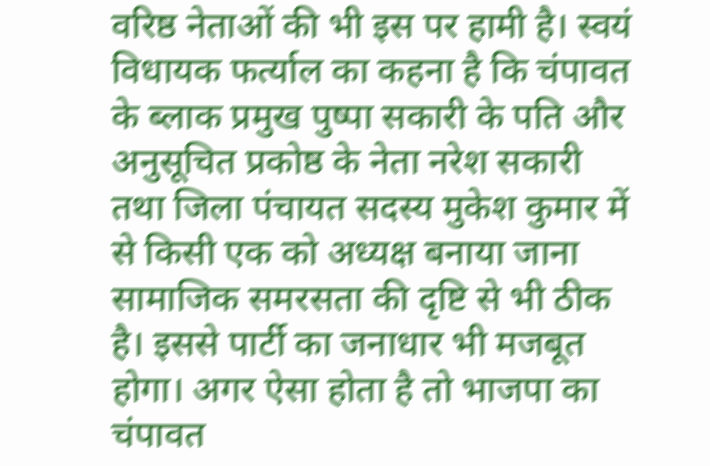वरिष्ठ नेताओं की भी इस पर हामी है। स्वयं विधायक फर्त्याल का कहना है कि चंपावत के ब्लाक प्रमुख पुष्पा सकारी के पति और अनुसूचित प्रकोष्ठ के नेता नरेश सकारी तथा जिला पंचायत सदस्य मुकेश कुमार में से किसी एक को अध्यक्ष बनाया जाना सामाजिक समरसता की दृष्टि से भी ठीक है। इससे पार्टी का जनाधार भी मजबूत होगा। अगर ऐसा होता है तो भाजपा का चंपावत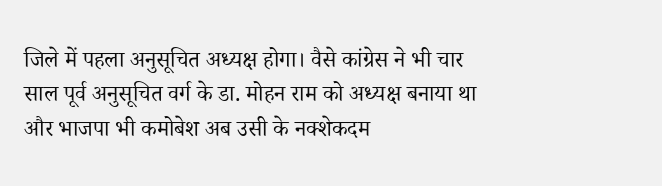जिले में पहला अनुसूचित अध्यक्ष होगा। वैसे कांग्रेस ने भी चार साल पूर्व अनुसूचित वर्ग के डा. मोहन राम को अध्यक्ष बनाया था और भाजपा भी कमोबेश अब उसी के नक्शेकदम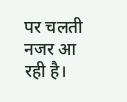पर चलती नजर आ रही है।